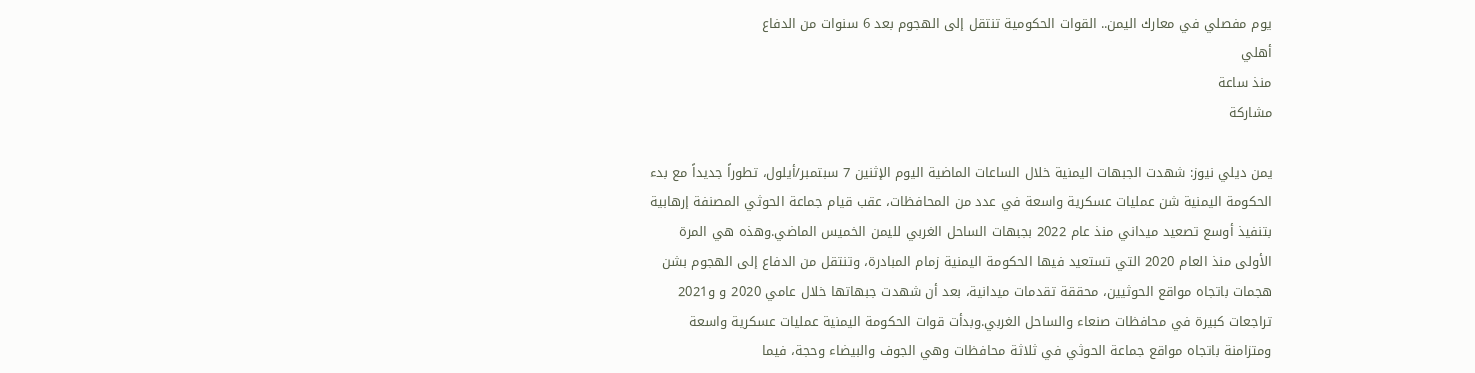يوم مفصلي في معارك اليمن.. القوات الحكومية تنتقل إلى الهجوم بعد 6 سنوات من الدفاع
أهلي
منذ ساعة
مشاركة

يمن ديلي نيوز: شهدت الجبهات اليمنية خلال الساعات الماضية اليوم الإثنين 7 سبتمبر/أيلول، تطوراً جديداً مع بدء الحكومة اليمنية شن عمليات عسكرية واسعة في عدد من المحافظات، عقب قيام جماعة الحوثي المصنفة إرهابية بتنفيذ أوسع تصعيد ميداني منذ عام 2022 بجبهات الساحل الغربي لليمن الخميس الماضي.وهذه هي المرة الأولى منذ العام 2020 التي تستعيد فيها الحكومة اليمنية زمام المبادرة، وتنتقل من الدفاع إلى الهجوم بشن هجمات باتجاه مواقع الحوثيين، محققة تقدمات ميدانية، بعد أن شهدت جبهاتها خلال عامي 2020 و و2021 تراجعات كبيرة في محافظات صنعاء والساحل الغربي.وبدأت قوات الحكومة اليمنية عمليات عسكرية واسعة ومتزامنة باتجاه مواقع جماعة الحوثي في ثلاثة محافظات وهي الجوف والبيضاء وحجة، فيما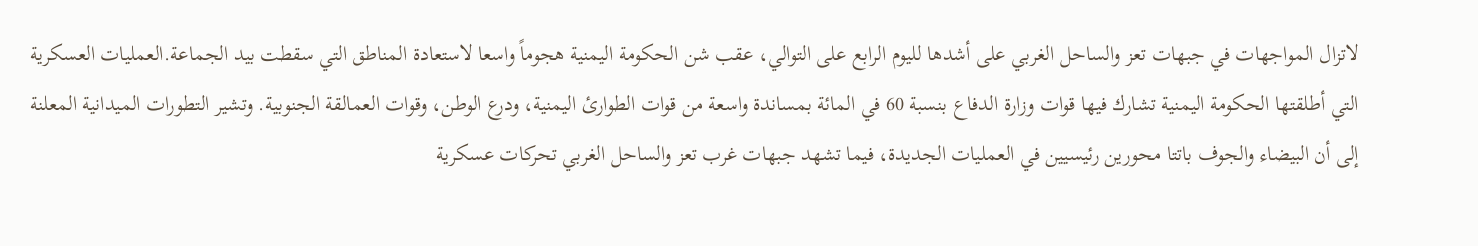لاتزال المواجهات في جبهات تعز والساحل الغربي على أشدها لليوم الرابع على التوالي، عقب شن الحكومة اليمنية هجوماً واسعا لاستعادة المناطق التي سقطت بيد الجماعة.العمليات العسكرية التي أطلقتها الحكومة اليمنية تشارك فيها قوات وزارة الدفاع بنسبة 60 في المائة بمساندة واسعة من قوات الطوارئ اليمنية، ودرع الوطن، وقوات العمالقة الجنوبية. وتشير التطورات الميدانية المعلنة إلى أن البيضاء والجوف باتتا محورين رئيسيين في العمليات الجديدة، فيما تشهد جبهات غرب تعز والساحل الغربي تحركات عسكرية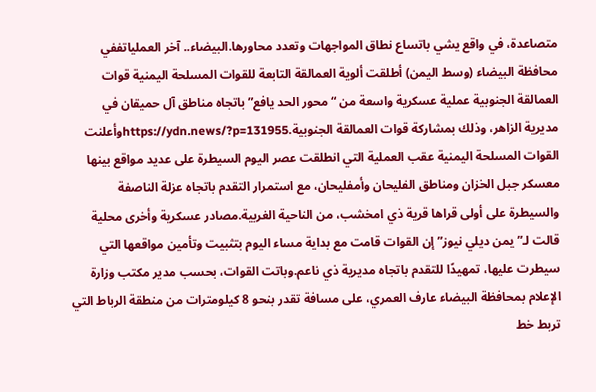متصاعدة، في واقع يشي باتساع نطاق المواجهات وتعدد محاورها.البيضاء.. آخر العملياتففي محافظة البيضاء (وسط اليمن) أطلقت ألوية العمالقة التابعة للقوات المسلحة اليمنية قوات العمالقة الجنوبية عملية عسكرية واسعة من “محور الحد يافع” باتجاه مناطق آل حميقان في مديرية الزاهر، وذلك بمشاركة قوات العمالقة الجنوبية.https://ydn.news/?p=131955وأعلنت القوات المسلحة اليمنية عقب العملية التي انطلقت عصر اليوم السيطرة على عديد مواقع بينها معسكر جبل الخزان ومناطق الفليحان وأمفليحان، مع استمرار التقدم باتجاه عزلة الناصفة والسيطرة على أولى قراها قرية ذي امخشب، من الناحية الغربية.مصادر عسكرية وأخرى محلية قالت لـ”يمن ديلي نيوز” إن القوات قامت مع بداية مساء اليوم بتثبيت وتأمين مواقعها التي سيطرت عليها، تمهيدًا للتقدم باتجاه مديرية ذي ناعم.وباتت القوات، بحسب مدير مكتب وزارة الإعلام بمحافظة البيضاء عارف العمري، على مسافة تقدر بنحو 8 كيلومترات من منطقة الرباط التي تربط خط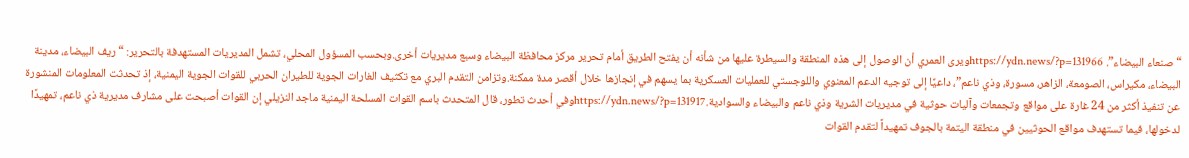“صنعاء البيضاء”. https://ydn.news/?p=131966ويرى العمري أن الوصول إلى هذه المنطقة والسيطرة عليها من شأنه أن يفتح الطريق أمام تحرير مركز محافظة البيضاء وسبع مديريات أخرى.وبحسب المسؤول المحلي، تشمل المديريات المستهدفة بالتحرير: “ريف البيضاء، مدينة البيضاء، مكيراس، الصومعة، الزاهر، مسورة، وذي ناعم”، داعيًا إلى توجيه الدعم المعنوي واللوجستي للعمليات العسكرية بما يسهم في إنجازها خلال أقصر مدة ممكنة.وتزامن التقدم البري مع تكثيف الغارات الجوية للطيران الحربي للقوات الجوية اليمنية، إذ تحدثت المعلومات المنشورة عن تنفيذ أكثر من 24 غارة على مواقع وتجمعات وآليات حوثية في مديريات الشرية وذي ناعم والبيضاء والسوادية.https://ydn.news/?p=131917وفي أحدث تطور، قال المتحدث باسم القوات المسلحة اليمنية ماجد النزيلي إن القوات أصبحت على مشارف مديرية ذي ناعم، تمهيدًا لدخولها، فيما تستهدف مواقع الحوثيين في منطقة اليتمة بالجوف تمهيداً لتقدم القوات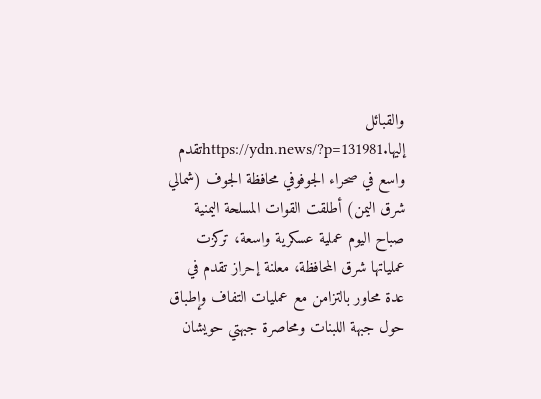والقبائل إليها.https://ydn.news/?p=131981تقدم واسع في صحراء الجوفوفي محافظة الجوف (شمالي شرق اليمن) أطلقت القوات المسلحة اليمنية صباح اليوم عملية عسكرية واسعة، تركزت عملياتها شرق المحافظة، معلنة إحراز تقدم في عدة محاور بالتزامن مع عمليات التفاف وإطباق حول جبهة اللبنات ومحاصرة جبهتي حويشان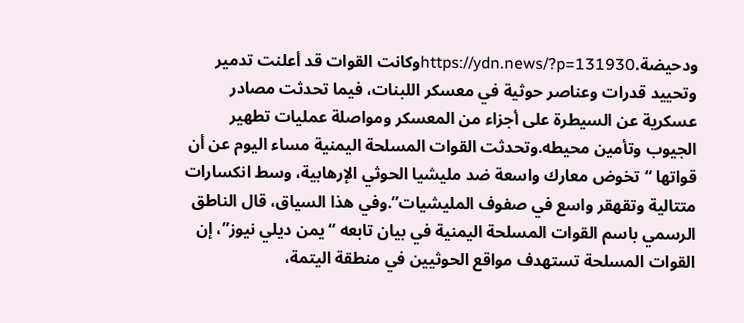ودحيضة.https://ydn.news/?p=131930وكانت القوات قد أعلنت تدمير وتحييد قدرات وعناصر حوثية في معسكر اللبنات، فيما تحدثت مصادر عسكرية عن السيطرة على أجزاء من المعسكر ومواصلة عمليات تطهير الجيوب وتأمين محيطه.وتحدثت القوات المسلحة اليمنية مساء اليوم عن أن قواتها “تخوض معارك واسعة ضد مليشيا الحوثي الإرهابية، وسط انكسارات متتالية وتقهقر واسع في صفوف المليشيات”.وفي هذا السياق، قال الناطق الرسمي باسم القوات المسلحة اليمنية في بيان تابعه “يمن ديلي نيوز”، إن القوات المسلحة تستهدف مواقع الحوثيين في منطقة اليتمة،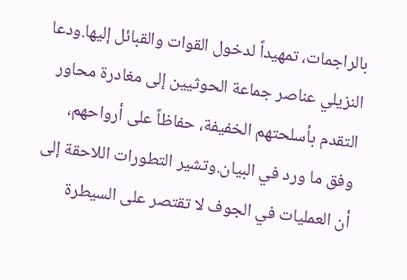بالراجمات، تمهيداً لدخول القوات والقبائل إليها.ودعا النزيلي عناصر جماعة الحوثيين إلى مغادرة محاور التقدم بأسلحتهم الخفيفة، حفاظاً على أرواحهم، وفق ما ورد في البيان.وتشير التطورات اللاحقة إلى أن العمليات في الجوف لا تقتصر على السيطرة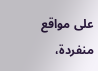على مواقع منفردة،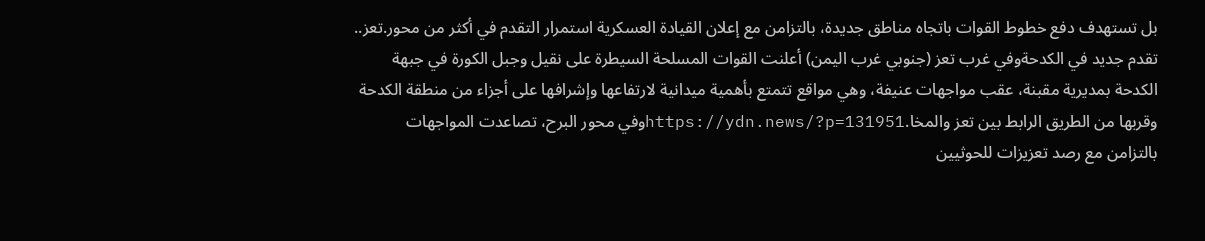بل تستهدف دفع خطوط القوات باتجاه مناطق جديدة، بالتزامن مع إعلان القيادة العسكرية استمرار التقدم في أكثر من محور.تعز.. تقدم جديد في الكدحةوفي غرب تعز (جنوبي غرب اليمن) أعلنت القوات المسلحة السيطرة على نقيل وجبل الكورة في جبهة الكدحة بمديرية مقبنة، عقب مواجهات عنيفة، وهي مواقع تتمتع بأهمية ميدانية لارتفاعها وإشرافها على أجزاء من منطقة الكدحة وقربها من الطريق الرابط بين تعز والمخا.https://ydn.news/?p=131951وفي محور البرح، تصاعدت المواجهات بالتزامن مع رصد تعزيزات للحوثيين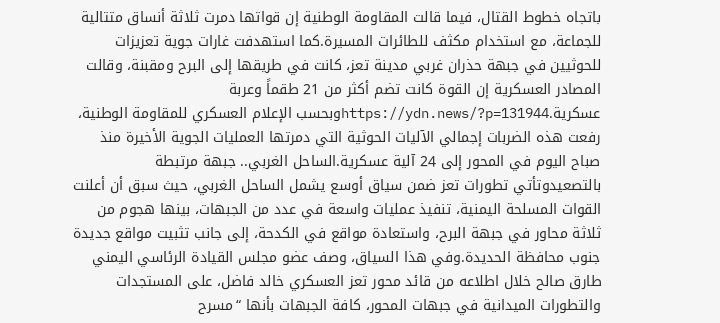باتجاه خطوط القتال، فيما قالت المقاومة الوطنية إن قواتها دمرت ثلاثة أنساق متتالية للجماعة، مع استخدام مكثف للطائرات المسيرة.كما استهدفت غارات جوية تعزيزات للحوثيين في جبهة حذران غربي مدينة تعز، كانت في طريقها إلى البرح ومقبنة، وقالت المصادر العسكرية إن القوة كانت تضم أكثر من 21 طقماً وعربة عسكرية.https://ydn.news/?p=131944وبحسب الإعلام العسكري للمقاومة الوطنية، رفعت هذه الضربات إجمالي الآليات الحوثية التي دمرتها العمليات الجوية الأخيرة منذ صباح اليوم في المحور إلى 24 آلية عسكرية.الساحل الغربي.. جبهة مرتبطة بالتصعيدوتأتي تطورات تعز ضمن سياق أوسع يشمل الساحل الغربي، حيث سبق أن أعلنت القوات المسلحة اليمنية، تنفيذ عمليات واسعة في عدد من الجبهات، بينها هجوم من ثلاثة محاور في جبهة البرح، واستعادة مواقع في الكدحة، إلى جانب تثبيت مواقع جديدة جنوب محافظة الحديدة.وفي هذا السياق، وصف عضو مجلس القيادة الرئاسي اليمني طارق صالح خلال اطلاعه من قائد محور تعز العسكري خالد فاضل، على المستجدات والتطورات الميدانية في جبهات المحور، كافة الجبهات بأنها “مسرح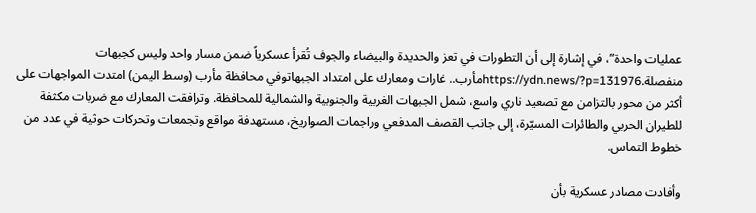عمليات واحدة”، في إشارة إلى أن التطورات في تعز والحديدة والبيضاء والجوف تُقرأ عسكرياً ضمن مسار واحد وليس كجبهات منفصلة.https://ydn.news/?p=131976مأرب.. غارات ومعارك على امتداد الجبهاتوفي محافظة مأرب (وسط اليمن) امتدت المواجهات على أكثر من محور بالتزامن مع تصعيد ناري واسع، شمل الجبهات الغربية والجنوبية والشمالية للمحافظة. وترافقت المعارك مع ضربات مكثفة للطيران الحربي والطائرات المسيّرة، إلى جانب القصف المدفعي وراجمات الصواريخ، مستهدفة مواقع وتجمعات وتحركات حوثية في عدد من خطوط التماس.

وأفادت مصادر عسكرية بأن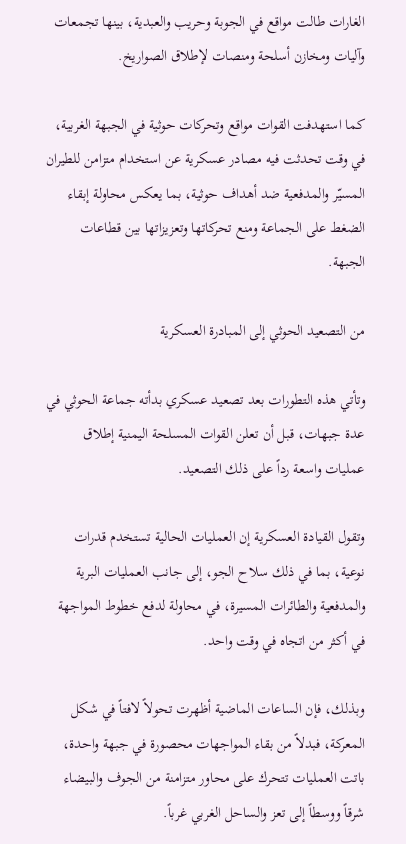الغارات طالت مواقع في الجوبة وحريب والعبدية، بينها تجمعات وآليات ومخازن أسلحة ومنصات لإطلاق الصواريخ.

كما استهدفت القوات مواقع وتحركات حوثية في الجبهة الغربية، في وقت تحدثت فيه مصادر عسكرية عن استخدام متزامن للطيران المسيّر والمدفعية ضد أهداف حوثية، بما يعكس محاولة إبقاء الضغط على الجماعة ومنع تحركاتها وتعزيزاتها بين قطاعات الجبهة.

من التصعيد الحوثي إلى المبادرة العسكرية

وتأتي هذه التطورات بعد تصعيد عسكري بدأته جماعة الحوثي في عدة جبهات، قبل أن تعلن القوات المسلحة اليمنية إطلاق عمليات واسعة رداً على ذلك التصعيد.

وتقول القيادة العسكرية إن العمليات الحالية تستخدم قدرات نوعية، بما في ذلك سلاح الجو، إلى جانب العمليات البرية والمدفعية والطائرات المسيرة، في محاولة لدفع خطوط المواجهة في أكثر من اتجاه في وقت واحد.

وبذلك، فإن الساعات الماضية أظهرت تحولاً لافتاً في شكل المعركة، فبدلاً من بقاء المواجهات محصورة في جبهة واحدة، باتت العمليات تتحرك على محاور متزامنة من الجوف والبيضاء شرقاً ووسطاً إلى تعز والساحل الغربي غرباً.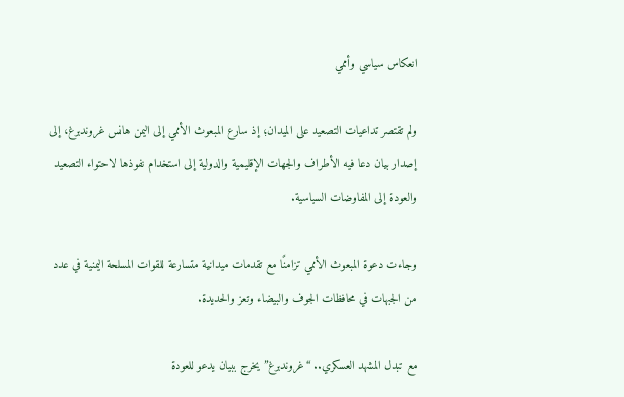انعكاس سياسي وأممي

ولم تقتصر تداعيات التصعيد على الميدان؛ إذ سارع المبعوث الأممي إلى اليمن هانس غروندبرغ، إلى إصدار بيان دعا فيه الأطراف والجهات الإقليمية والدولية إلى استخدام نفوذها لاحتواء التصعيد والعودة إلى المفاوضات السياسية.

وجاءت دعوة المبعوث الأممي تزامنًا مع تقدمات ميدانية متسارعة للقوات المسلحة اليمنية في عدد من الجبهات في محافظات الجوف والبيضاء وتعز والحديدة.

مع تبدل المشهد العسكري.. “غروندبرغ” يخرج ببيان يدعو للعودة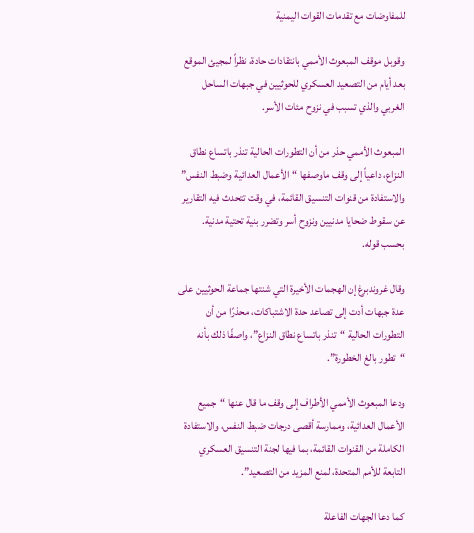للمفاوضات مع تقدمات القوات اليمنية

وقوبل موقف المبعوث الأممي بانتقادات حادة، نظراً لمجيئ الموقع بعد أيام من التصعيد العسكري للحوثيين في جبهات الساحل الغربي والذي تسبب في نزوح مئات الأسر.

المبعوث الأممي حذر من أن التطورات الحالية تنذر باتساع نطاق النزاع، داعياً إلى وقف ماوصفها “الأعمال العدائية وضبط النفس” والاستفادة من قنوات التنسيق القائمة، في وقت تتحدث فيه التقارير عن سقوط ضحايا مدنيين ونزوح أسر وتضرر بنية تحتية مدنية. بحسب قوله.

وقال غروندبرغ إن الهجمات الأخيرة التي شنتها جماعة الحوثيين على عدة جبهات أدت إلى تصاعد حدة الاشتباكات، محذرًا من أن التطورات الحالية “تنذر باتساع نطاق النزاع”، واصفًا ذلك بأنه “تطور بالغ الخطورة”.

ودعا المبعوث الأممي الأطراف إلى وقف ما قال عنها “جميع الأعمال العدائية، وممارسة أقصى درجات ضبط النفس، والاستفادة الكاملة من القنوات القائمة، بما فيها لجنة التنسيق العسكري التابعة للأمم المتحدة، لمنع المزيد من التصعيد”.

كما دعا الجهات الفاعلة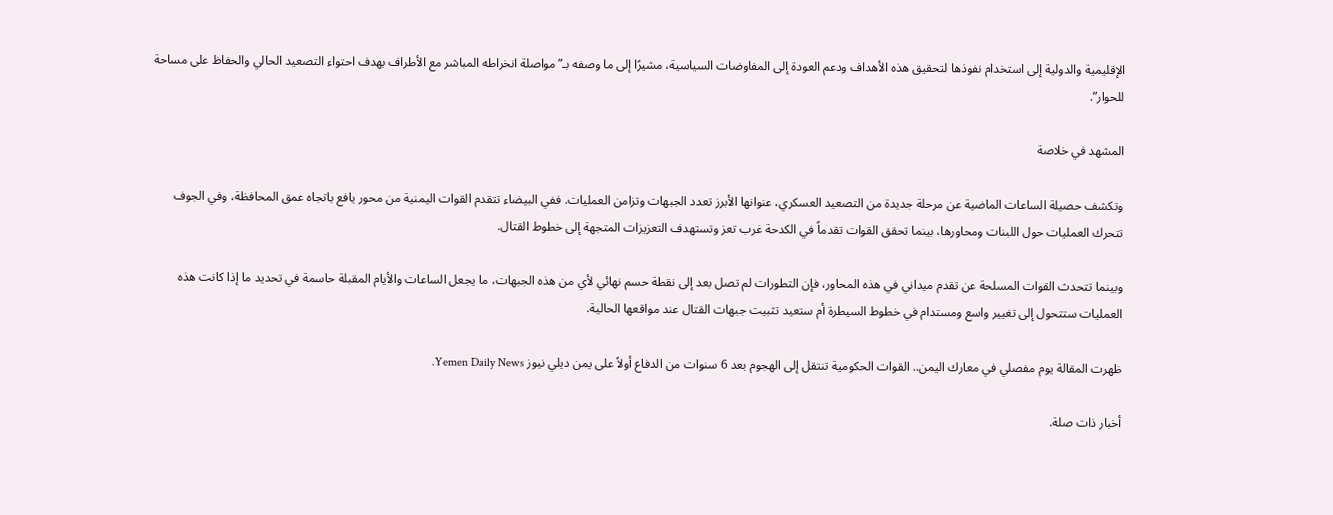الإقليمية والدولية إلى استخدام نفوذها لتحقيق هذه الأهداف ودعم العودة إلى المفاوضات السياسية، مشيرًا إلى ما وصفه بـ”مواصلة انخراطه المباشر مع الأطراف بهدف احتواء التصعيد الحالي والحفاظ على مساحة للحوار”.

المشهد في خلاصة

وتكشف حصيلة الساعات الماضية عن مرحلة جديدة من التصعيد العسكري، عنوانها الأبرز تعدد الجبهات وتزامن العمليات. ففي البيضاء تتقدم القوات اليمنية من محور يافع باتجاه عمق المحافظة، وفي الجوف تتحرك العمليات حول اللبنات ومحاورها، بينما تحقق القوات تقدماً في الكدحة غرب تعز وتستهدف التعزيزات المتجهة إلى خطوط القتال.

وبينما تتحدث القوات المسلحة عن تقدم ميداني في هذه المحاور، فإن التطورات لم تصل بعد إلى نقطة حسم نهائي لأي من هذه الجبهات، ما يجعل الساعات والأيام المقبلة حاسمة في تحديد ما إذا كانت هذه العمليات ستتحول إلى تغيير واسع ومستدام في خطوط السيطرة أم ستعيد تثبيت جبهات القتال عند مواقعها الحالية.

ظهرت المقالة يوم مفصلي في معارك اليمن.. القوات الحكومية تنتقل إلى الهجوم بعد 6 سنوات من الدفاع أولاً على يمن ديلي نيوز Yemen Daily News.

أخبار ذات صلة.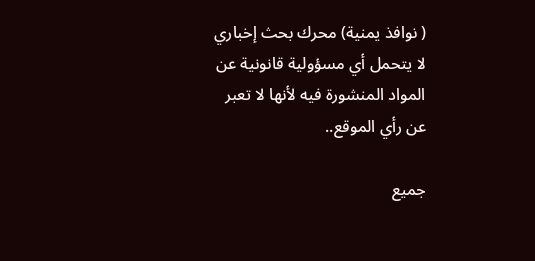( نوافذ يمنية) محرك بحث إخباري لا يتحمل أي مسؤولية قانونية عن المواد المنشورة فيه لأنها لا تعبر عن رأي الموقع..

جميع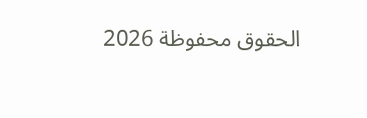الحقوق محفوظة 2026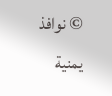© نوافذ يمنية